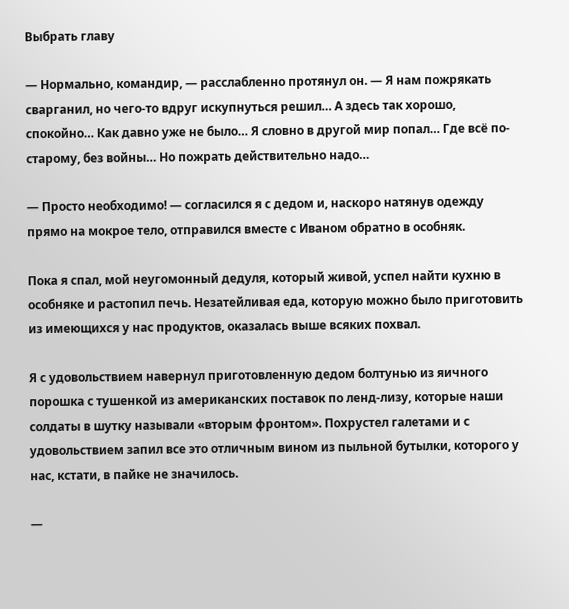Выбрать главу

— Нормально, командир, — расслабленно протянул он. — Я нам пожрякать сварганил, но чего-то вдруг искупнуться решил… А здесь так хорошо, спокойно… Как давно уже не было… Я словно в другой мир попал… Где всё по-старому, без войны… Но пожрать действительно надо…

— Просто необходимо! — согласился я с дедом и, наскоро натянув одежду прямо на мокрое тело, отправился вместе с Иваном обратно в особняк.

Пока я спал, мой неугомонный дедуля, который живой, успел найти кухню в особняке и растопил печь. Незатейливая еда, которую можно было приготовить из имеющихся у нас продуктов, оказалась выше всяких похвал.

Я с удовольствием навернул приготовленную дедом болтунью из яичного порошка с тушенкой из американских поставок по ленд-лизу, которые наши солдаты в шутку называли «вторым фронтом». Похрустел галетами и с удовольствием запил все это отличным вином из пыльной бутылки, которого у нас, кстати, в пайке не значилось.

—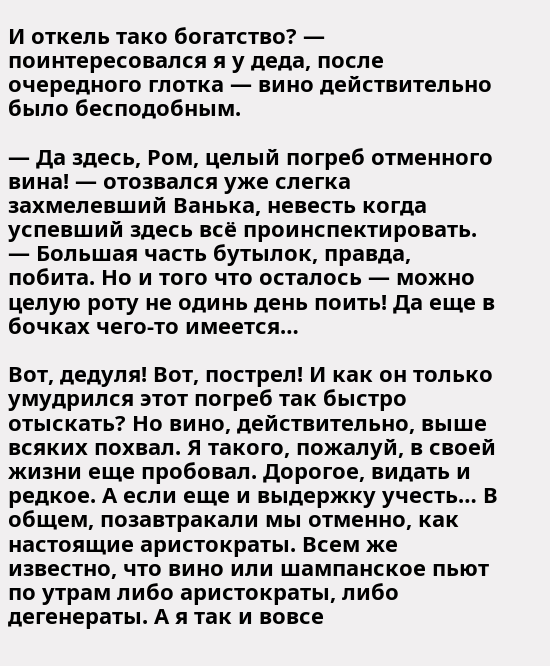И откель тако богатство? — поинтересовался я у деда, после очередного глотка — вино действительно было бесподобным.

— Да здесь, Ром, целый погреб отменного вина! — отозвался уже слегка захмелевший Ванька, невесть когда успевший здесь всё проинспектировать. — Большая часть бутылок, правда, побита. Но и того что осталось — можно целую роту не одинь день поить! Да еще в бочках чего-то имеется…

Вот, дедуля! Вот, пострел! И как он только умудрился этот погреб так быстро отыскать? Но вино, действительно, выше всяких похвал. Я такого, пожалуй, в своей жизни еще пробовал. Дорогое, видать и редкое. А если еще и выдержку учесть… В общем, позавтракали мы отменно, как настоящие аристократы. Всем же известно, что вино или шампанское пьют по утрам либо аристократы, либо дегенераты. А я так и вовсе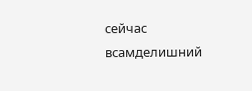сейчас всамделишний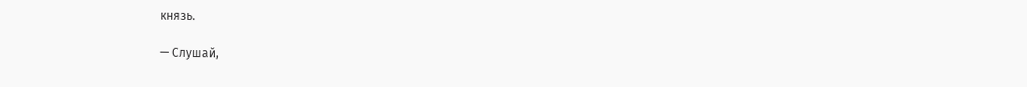князь.

— Слушай,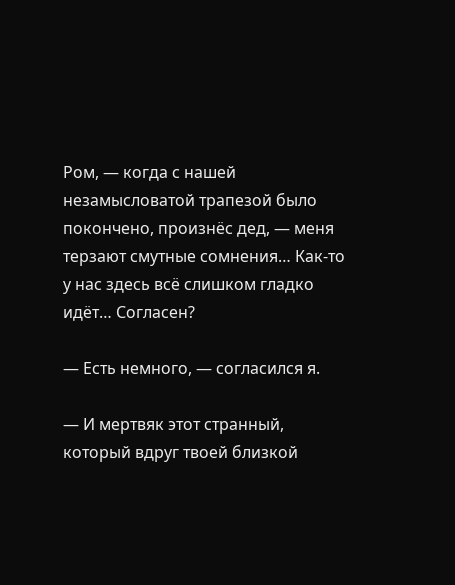Ром, — когда с нашей незамысловатой трапезой было покончено, произнёс дед, — меня терзают смутные сомнения… Как-то у нас здесь всё слишком гладко идёт… Согласен?

— Есть немного, — согласился я.

— И мертвяк этот странный, который вдруг твоей близкой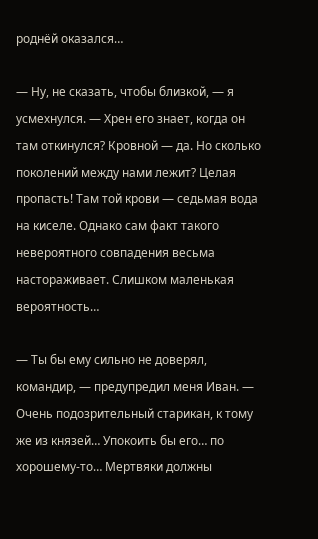роднёй оказался…

— Ну, не сказать, чтобы близкой, — я усмехнулся. — Хрен его знает, когда он там откинулся? Кровной — да. Но сколько поколений между нами лежит? Целая пропасть! Там той крови — седьмая вода на киселе. Однако сам факт такого невероятного совпадения весьма настораживает. Слишком маленькая вероятность…

— Ты бы ему сильно не доверял, командир, — предупредил меня Иван. — Очень подозрительный старикан, к тому же из князей… Упокоить бы его… по хорошему-то… Мертвяки должны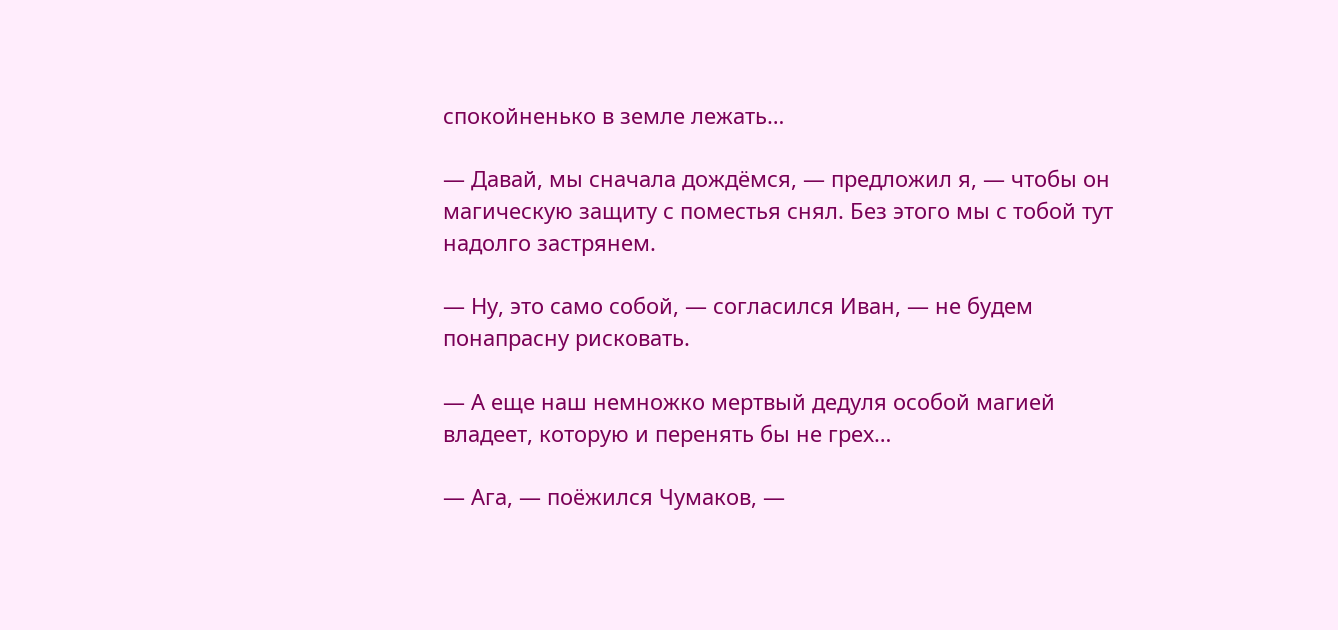спокойненько в земле лежать…

— Давай, мы сначала дождёмся, — предложил я, — чтобы он магическую защиту с поместья снял. Без этого мы с тобой тут надолго застрянем.

— Ну, это само собой, — согласился Иван, — не будем понапрасну рисковать.

— А еще наш немножко мертвый дедуля особой магией владеет, которую и перенять бы не грех…

— Ага, — поёжился Чумаков, —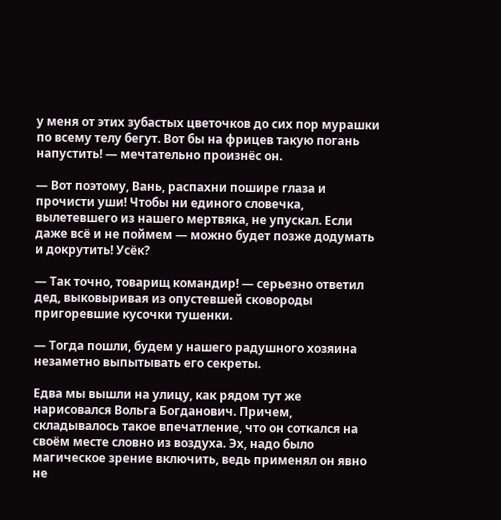у меня от этих зубастых цветочков до сих пор мурашки по всему телу бегут. Вот бы на фрицев такую погань напустить! — мечтательно произнёс он.

— Вот поэтому, Вань, распахни пошире глаза и прочисти уши! Чтобы ни единого словечка, вылетевшего из нашего мертвяка, не упускал. Если даже всё и не поймем — можно будет позже додумать и докрутить! Усёк?

— Так точно, товарищ командир! — серьезно ответил дед, выковыривая из опустевшей сковороды пригоревшие кусочки тушенки.

— Тогда пошли, будем у нашего радушного хозяина незаметно выпытывать его секреты.

Едва мы вышли на улицу, как рядом тут же нарисовался Вольга Богданович. Причем, складывалось такое впечатление, что он соткался на своём месте словно из воздуха. Эх, надо было магическое зрение включить, ведь применял он явно не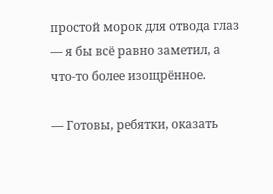простой морок для отвода глаз — я бы всё равно заметил, а что-то более изощрённое.

— Готовы, ребятки, оказать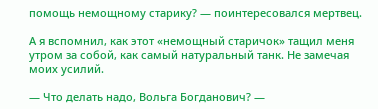помощь немощному старику? — поинтересовался мертвец.

А я вспомнил, как этот «немощный старичок» тащил меня утром за собой, как самый натуральный танк. Не замечая моих усилий.

— Что делать надо, Вольга Богданович? —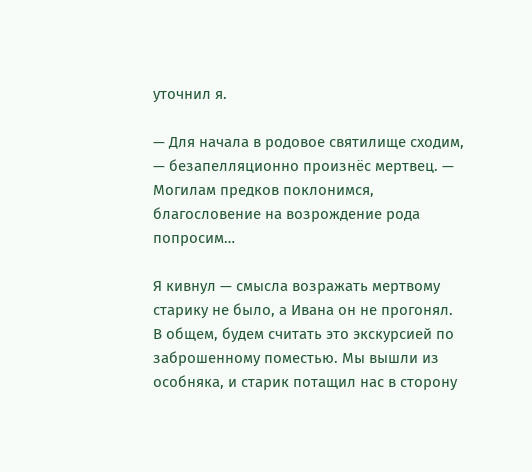уточнил я.

— Для начала в родовое святилище сходим, — безапелляционно произнёс мертвец. — Могилам предков поклонимся, благословение на возрождение рода попросим…

Я кивнул — смысла возражать мертвому старику не было, а Ивана он не прогонял. В общем, будем считать это экскурсией по заброшенному поместью. Мы вышли из особняка, и старик потащил нас в сторону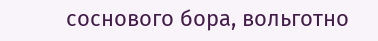соснового бора, вольготно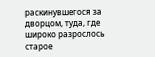раскинувшегося за дворцом, туда, где широко разрослось старое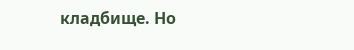кладбище. Но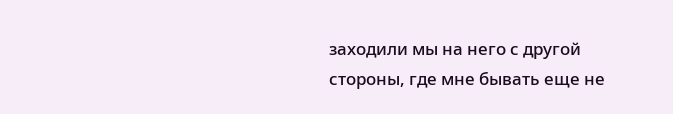заходили мы на него с другой стороны, где мне бывать еще не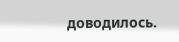доводилось.